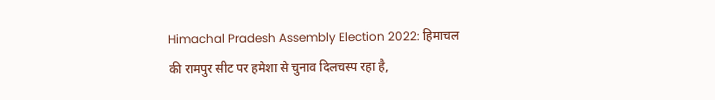Himachal Pradesh Assembly Election 2022: हिमाचल की रामपुर सीट पर हमेशा से चुनाव दिलचस्प रहा है,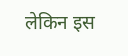लेकिन इस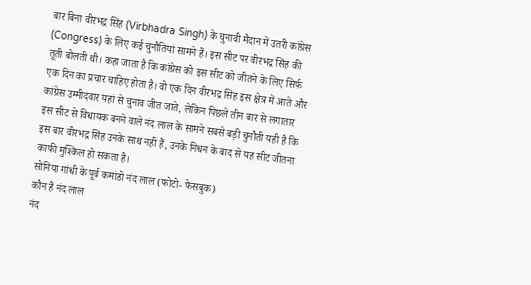बार बिना वीरभद्र सिंह (Virbhadra Singh) के चुनावी मैदान में उतरी कांग्रेस (Congress) के लिए कई चुनौतियां सामने हैं। इस सीट पर वीरभद्र सिंह की तूती बोलती थी। कहा जाता है कि कांग्रेस को इस सीट को जीतने के लिए सिर्फ एक दिन का प्रचार चाहिए होता है। वो एक दिन वीरभद्र सिंह इस क्षेत्र में आते और कांग्रेस उम्मीदवार यहां से चुनाव जीत जाते, लेकिन पिछले तीन बार से लगातार इस सीट से विधायक बनने वाले नंद लाल के सामने सबसे बड़ी चुनौती यही है कि इस बार वीरभद्र सिंह उनके साथ नहीं हैं, उनके निधन के बाद से यह सीट जीतना काफी मुश्किल हो सकता है।
सोनिया गांधी के पूर्व कमांडो नंद लाल (फोटो- फेसबुक)
कौन हैं नंद लाल
नंद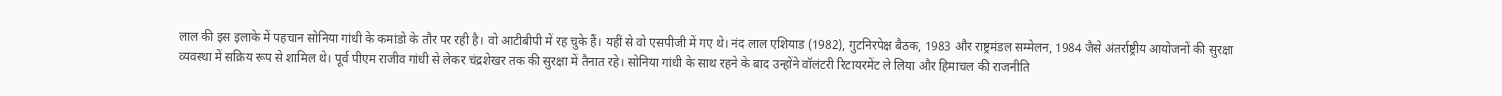लाल की इस इलाके में पहचान सोनिया गांधी के कमांडो के तौर पर रही है। वो आटीबीपी में रह चुके हैं। यहीं से वो एसपीजी में गए थे। नंद लाल एशियाड (1982), गुटनिरपेक्ष बैठक, 1983 और राष्ट्रमंडल सम्मेलन, 1984 जैसे अंतर्राष्ट्रीय आयोजनों की सुरक्षा व्यवस्था में सक्रिय रूप से शामिल थे। पूर्व पीएम राजीव गांधी से लेकर चंद्रशेखर तक की सुरक्षा में तैनात रहे। सोनिया गांधी के साथ रहने के बाद उन्होंने वॉलंटरी रिटायरमेंट ले लिया और हिमाचल की राजनीति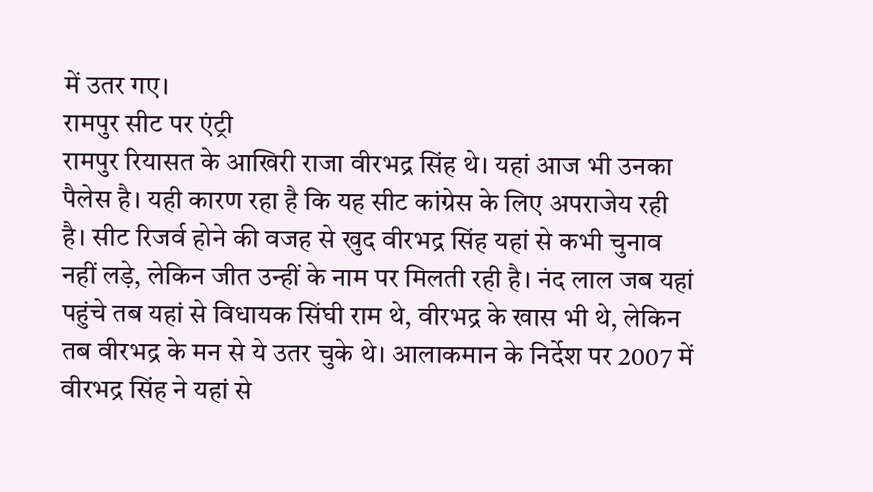में उतर गए।
रामपुर सीट पर एंट्री
रामपुर रियासत के आखिरी राजा वीरभद्र सिंह थे। यहां आज भी उनका पैलेस है। यही कारण रहा है कि यह सीट कांग्रेस के लिए अपराजेय रही है। सीट रिजर्व होने की वजह से खुद वीरभद्र सिंह यहां से कभी चुनाव नहीं लड़े, लेकिन जीत उन्हीं के नाम पर मिलती रही है। नंद लाल जब यहां पहुंचे तब यहां से विधायक सिंघी राम थे, वीरभद्र के खास भी थे, लेकिन तब वीरभद्र के मन से ये उतर चुके थे। आलाकमान के निर्देश पर 2007 में वीरभद्र सिंह ने यहां से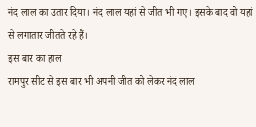नंद लाल का उतार दिया। नंद लाल यहां से जीत भी गए। इसके बाद वो यहां से लगातार जीतते रहे हैं।
इस बार का हाल
रामपुर सीट से इस बार भी अपनी जीत को लेकर नंद लाल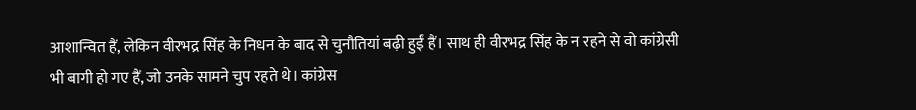आशान्वित हैं, लेकिन वीरभद्र सिंह के निधन के बाद से चुनौतियां बढ़ी हुईं हैं। साथ ही वीरभद्र सिंह के न रहने से वो कांग्रेसी भी बागी हो गए हैं, जो उनके सामने चुप रहते थे। कांग्रेस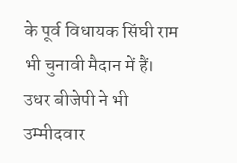के पूर्व विधायक सिंघी राम भी चुनावी मैदान में हैं। उधर बीजेपी ने भी उम्मीदवार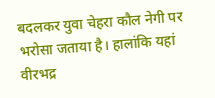बदलकर युवा चेहरा कौल नेगी पर भरोसा जताया है। हालांकि यहां वीरभद्र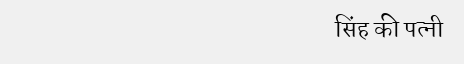सिंह की पत्नी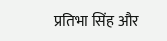प्रतिभा सिंह और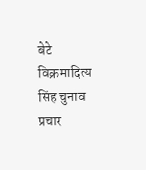बेटे विक्रमादित्य सिंह चुनाव प्रचार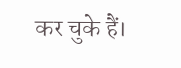कर चुके हैं।